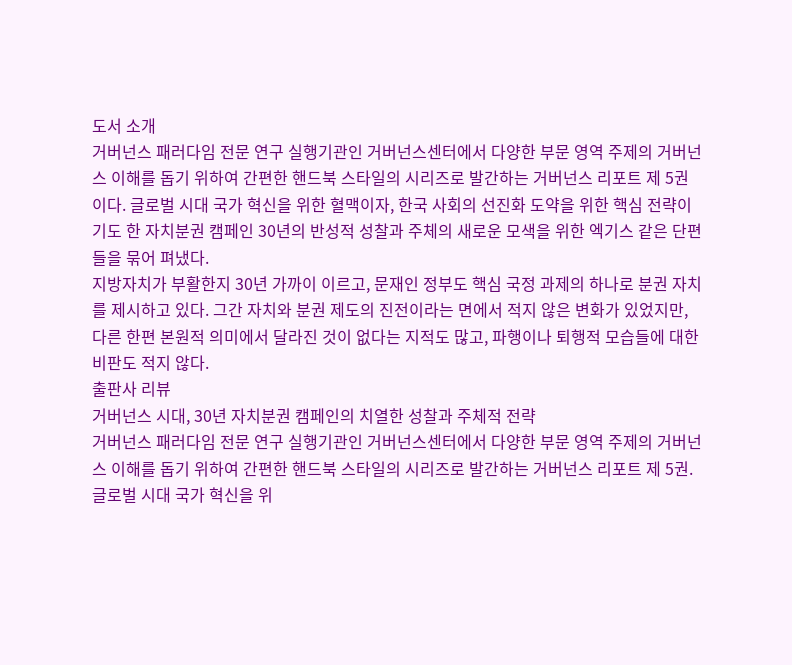도서 소개
거버넌스 패러다임 전문 연구 실행기관인 거버넌스센터에서 다양한 부문 영역 주제의 거버넌스 이해를 돕기 위하여 간편한 핸드북 스타일의 시리즈로 발간하는 거버넌스 리포트 제 5권이다. 글로벌 시대 국가 혁신을 위한 혈맥이자, 한국 사회의 선진화 도약을 위한 핵심 전략이기도 한 자치분권 캠페인 30년의 반성적 성찰과 주체의 새로운 모색을 위한 엑기스 같은 단편들을 묶어 펴냈다.
지방자치가 부활한지 30년 가까이 이르고, 문재인 정부도 핵심 국정 과제의 하나로 분권 자치를 제시하고 있다. 그간 자치와 분권 제도의 진전이라는 면에서 적지 않은 변화가 있었지만, 다른 한편 본원적 의미에서 달라진 것이 없다는 지적도 많고, 파행이나 퇴행적 모습들에 대한 비판도 적지 않다.
출판사 리뷰
거버넌스 시대, 30년 자치분권 캠페인의 치열한 성찰과 주체적 전략
거버넌스 패러다임 전문 연구 실행기관인 거버넌스센터에서 다양한 부문 영역 주제의 거버넌스 이해를 돕기 위하여 간편한 핸드북 스타일의 시리즈로 발간하는 거버넌스 리포트 제 5권.
글로벌 시대 국가 혁신을 위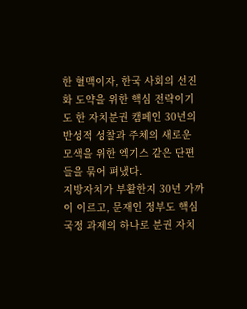한 혈맥이자, 한국 사회의 선진화 도약을 위한 핵심 전략이기도 한 자치분권 캠페인 30년의 반성적 성찰과 주체의 새로운 모색을 위한 엑기스 같은 단편들을 묶어 펴냈다.
지방자치가 부활한지 30년 가까이 이르고, 문재인 정부도 핵심 국정 과제의 하나로 분권 자치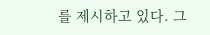를 제시하고 있다. 그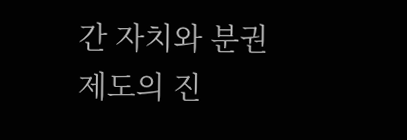간 자치와 분권 제도의 진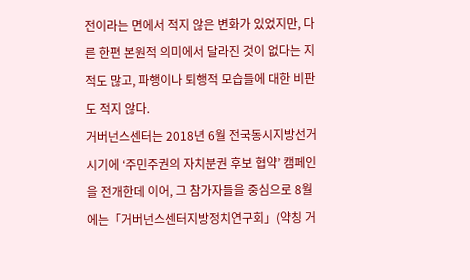전이라는 면에서 적지 않은 변화가 있었지만, 다른 한편 본원적 의미에서 달라진 것이 없다는 지적도 많고, 파행이나 퇴행적 모습들에 대한 비판도 적지 않다.
거버넌스센터는 2018년 6월 전국동시지방선거 시기에 ‘주민주권의 자치분권 후보 협약’ 캠페인을 전개한데 이어, 그 참가자들을 중심으로 8월에는「거버넌스센터지방정치연구회」(약칭 거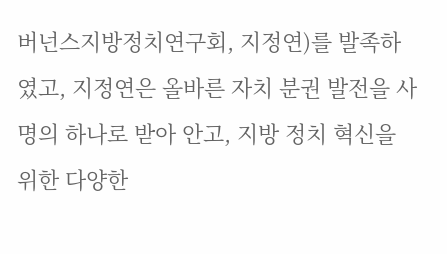버넌스지방정치연구회, 지정연)를 발족하였고, 지정연은 올바른 자치 분권 발전을 사명의 하나로 받아 안고, 지방 정치 혁신을 위한 다양한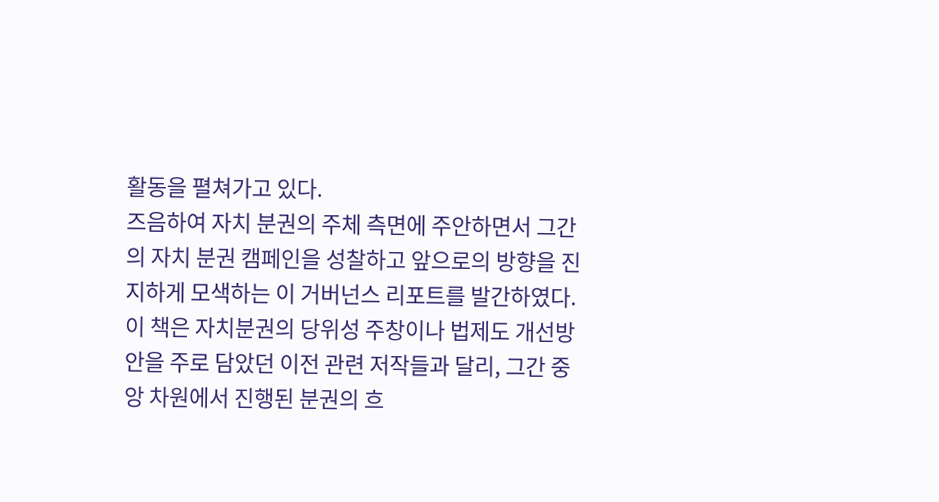활동을 펼쳐가고 있다.
즈음하여 자치 분권의 주체 측면에 주안하면서 그간의 자치 분권 캠페인을 성찰하고 앞으로의 방향을 진지하게 모색하는 이 거버넌스 리포트를 발간하였다.
이 책은 자치분권의 당위성 주창이나 법제도 개선방안을 주로 담았던 이전 관련 저작들과 달리, 그간 중앙 차원에서 진행된 분권의 흐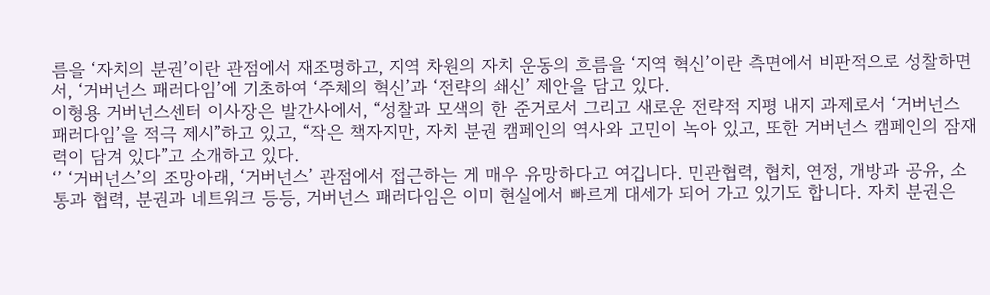름을 ‘자치의 분권’이란 관점에서 재조명하고, 지역 차원의 자치 운동의 흐름을 ‘지역 혁신’이란 측면에서 비판적으로 성찰하면서, ‘거버넌스 패러다임’에 기초하여 ‘주체의 혁신’과 ‘전략의 쇄신’ 제안을 담고 있다.
이형용 거버넌스센터 이사장은 발간사에서, “성찰과 모색의 한 준거로서 그리고 새로운 전략적 지평 내지 과제로서 ‘거버넌스 패러다임’을 적극 제시”하고 있고, “작은 책자지만, 자치 분권 캠페인의 역사와 고민이 녹아 있고, 또한 거버넌스 캠페인의 잠재력이 담겨 있다”고 소개하고 있다.
‘’ ‘거버넌스’의 조망아래, ‘거버넌스’ 관점에서 접근하는 게 매우 유망하다고 여깁니다. 민관협력, 협치, 연정, 개방과 공유, 소통과 협력, 분권과 네트워크 등등, 거버넌스 패러다임은 이미 현실에서 빠르게 대세가 되어 가고 있기도 합니다. 자치 분권은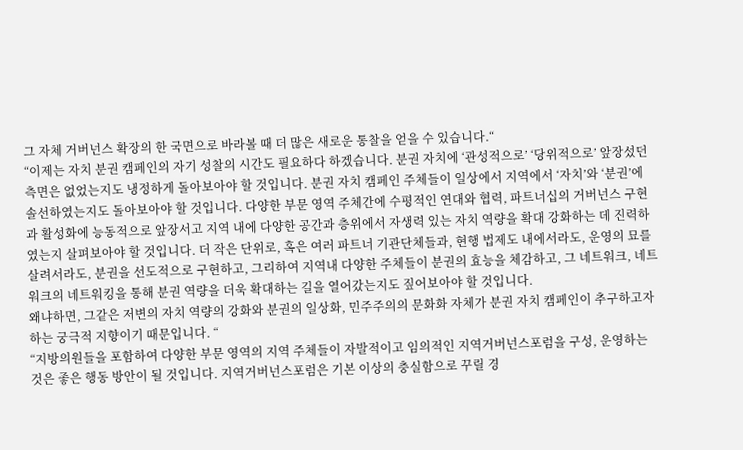그 자체 거버넌스 확장의 한 국면으로 바라볼 때 더 많은 새로운 통찰을 얻을 수 있습니다.“
“이제는 자치 분권 캠페인의 자기 성찰의 시간도 필요하다 하겠습니다. 분권 자치에 ‘관성적으로’ ‘당위적으로’ 앞장섰던 측면은 없었는지도 냉정하게 돌아보아야 할 것입니다. 분권 자치 캠페인 주체들이 일상에서 지역에서 ‘자치’와 ‘분권’에 솔선하였는지도 돌아보아야 할 것입니다. 다양한 부문 영역 주체간에 수평적인 연대와 협력, 파트너십의 거버넌스 구현과 활성화에 능동적으로 앞장서고 지역 내에 다양한 공간과 층위에서 자생력 있는 자치 역량을 확대 강화하는 데 진력하였는지 살펴보아야 할 것입니다. 더 작은 단위로, 혹은 여러 파트너 기관단체들과, 현행 법제도 내에서라도, 운영의 묘를 살려서라도, 분권을 선도적으로 구현하고, 그리하여 지역내 다양한 주체들이 분권의 효능을 체감하고, 그 네트워크, 네트워크의 네트워킹을 통해 분권 역량을 더욱 확대하는 길을 열어갔는지도 짚어보아야 할 것입니다.
왜냐하면, 그같은 저변의 자치 역량의 강화와 분권의 일상화, 민주주의의 문화화 자체가 분권 자치 캠페인이 추구하고자 하는 궁극적 지향이기 때문입니다. “
“지방의원들을 포함하여 다양한 부문 영역의 지역 주체들이 자발적이고 임의적인 지역거버넌스포럼을 구성, 운영하는 것은 좋은 행동 방안이 될 것입니다. 지역거버넌스포럼은 기본 이상의 충실함으로 꾸릴 경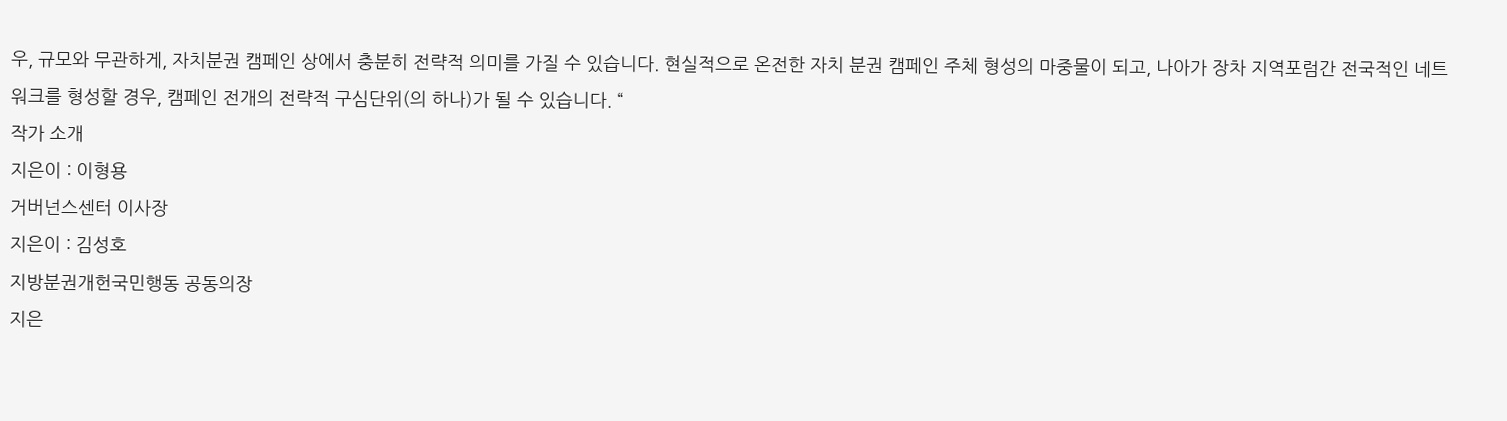우, 규모와 무관하게, 자치분권 캠페인 상에서 충분히 전략적 의미를 가질 수 있습니다. 현실적으로 온전한 자치 분권 캠페인 주체 형성의 마중물이 되고, 나아가 장차 지역포럼간 전국적인 네트워크를 형성할 경우, 캠페인 전개의 전략적 구심단위(의 하나)가 될 수 있습니다. “
작가 소개
지은이 : 이형용
거버넌스센터 이사장
지은이 : 김성호
지방분권개헌국민행동 공동의장
지은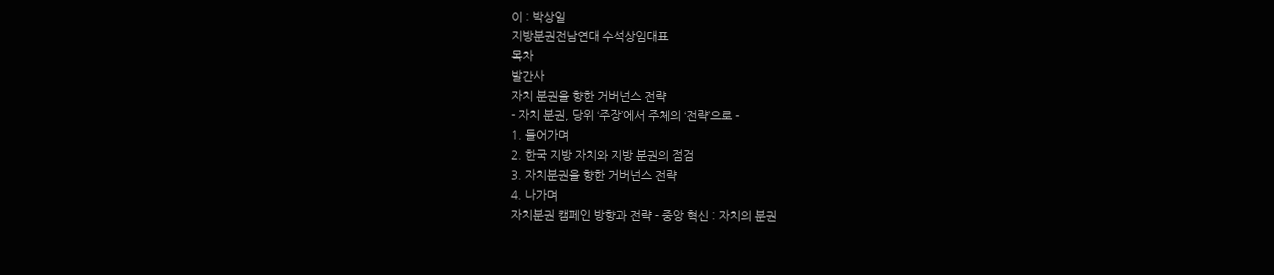이 : 박상일
지방분권전남연대 수석상임대표
목차
발간사
자치 분권을 향한 거버넌스 전략
- 자치 분권, 당위 ‘주장’에서 주체의 ‘전략’으로 -
1. 들어가며
2. 한국 지방 자치와 지방 분권의 점검
3. 자치분권을 향한 거버넌스 전략
4. 나가며
자치분권 캠페인 방향과 전략 - 중앙 혁신 : 자치의 분권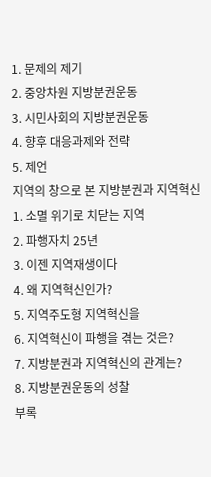1. 문제의 제기
2. 중앙차원 지방분권운동
3. 시민사회의 지방분권운동
4. 향후 대응과제와 전략
5. 제언
지역의 창으로 본 지방분권과 지역혁신
1. 소멸 위기로 치닫는 지역
2. 파행자치 25년
3. 이젠 지역재생이다
4. 왜 지역혁신인가?
5. 지역주도형 지역혁신을
6. 지역혁신이 파행을 겪는 것은?
7. 지방분권과 지역혁신의 관계는?
8. 지방분권운동의 성찰
부록